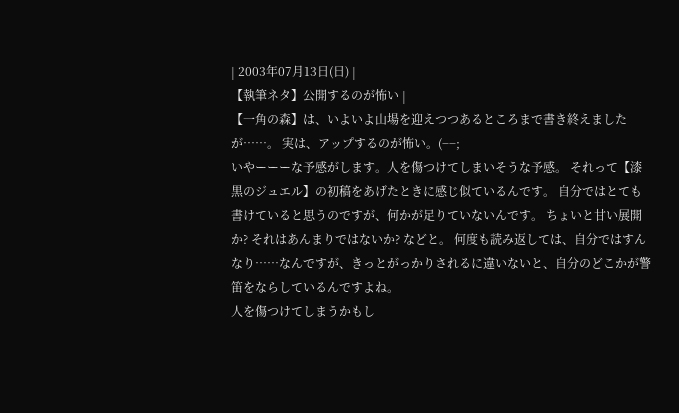| 2003年07月13日(日) |
【執筆ネタ】公開するのが怖い |
【一角の森】は、いよいよ山場を迎えつつあるところまで書き終えましたが……。 実は、アップするのが怖い。(−−;
いやーーーな予感がします。人を傷つけてしまいそうな予感。 それって【漆黒のジュエル】の初稿をあげたときに感じ似ているんです。 自分ではとても書けていると思うのですが、何かが足りていないんです。 ちょいと甘い展開か? それはあんまりではないか? などと。 何度も読み返しては、自分ではすんなり……なんですが、きっとがっかりされるに違いないと、自分のどこかが警笛をならしているんですよね。
人を傷つけてしまうかもし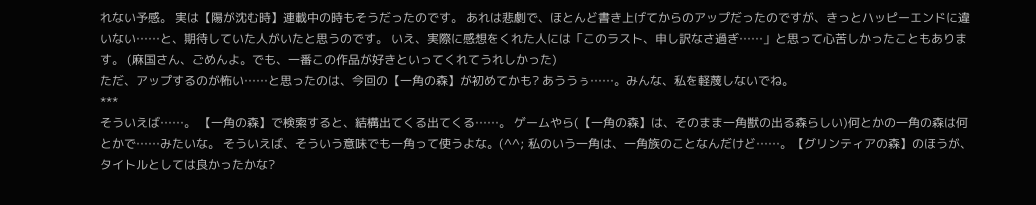れない予感。 実は【陽が沈む時】連載中の時もそうだったのです。 あれは悲劇で、ほとんど書き上げてからのアップだったのですが、きっとハッピーエンドに違いない……と、期待していた人がいたと思うのです。 いえ、実際に感想をくれた人には「このラスト、申し訳なさ過ぎ……」と思って心苦しかったこともあります。 (麻国さん、ごめんよ。でも、一番この作品が好きといってくれてうれしかった)
ただ、アップするのが怖い……と思ったのは、今回の【一角の森】が初めてかも? あううぅ……。みんな、私を軽蔑しないでね。
***
そういえば……。 【一角の森】で検索すると、結構出てくる出てくる……。 ゲームやら(【一角の森】は、そのまま一角獣の出る森らしい)何とかの一角の森は何とかで……みたいな。 そういえば、そういう意味でも一角って使うよな。(^^; 私のいう一角は、一角族のことなんだけど……。【グリンティアの森】のほうが、タイトルとしては良かったかな?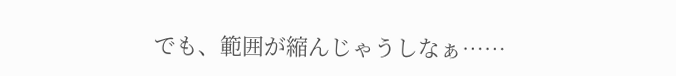でも、範囲が縮んじゃうしなぁ……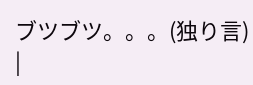ブツブツ。。。(独り言)
|